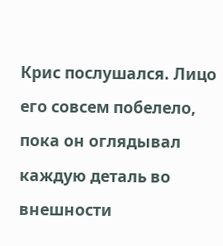Крис послушался. Лицо его совсем побелело, пока он оглядывал каждую деталь во внешности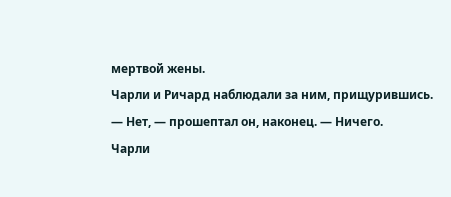мертвой жены.
Чарли и Ричард наблюдали за ним, прищурившись.
— Нет, — прошептал он, наконец. — Ничего.
Чарли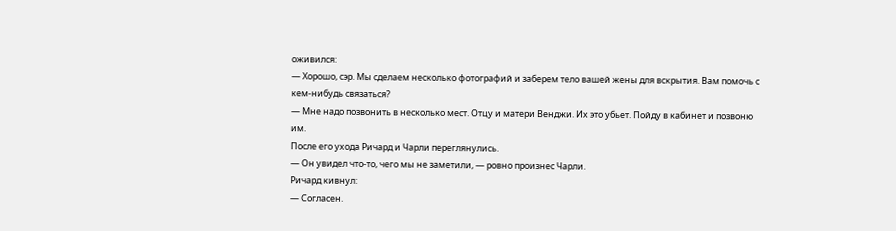оживился:
— Хорошо, сэр. Мы сделаем несколько фотографий и заберем тело вашей жены для вскрытия. Вам помочь с кем-нибудь связаться?
— Мне надо позвонить в несколько мест. Отцу и матери Венджи. Их это убьет. Пойду в кабинет и позвоню им.
После его ухода Ричард и Чарли переглянулись.
— Он увидел что-то, чего мы не заметили, — ровно произнес Чарли.
Ричард кивнул:
— Согласен.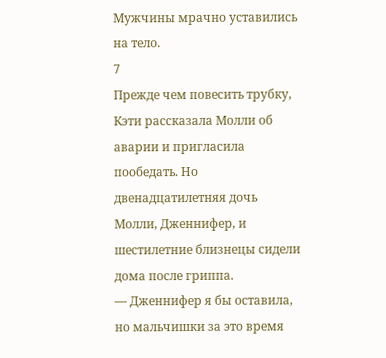Мужчины мрачно уставились на тело.
7
Прежде чем повесить трубку, Кэти рассказала Молли об аварии и пригласила пообедать. Но двенадцатилетняя дочь Молли, Дженнифер, и шестилетние близнецы сидели дома после гриппа.
— Дженнифер я бы оставила, но мальчишки за это время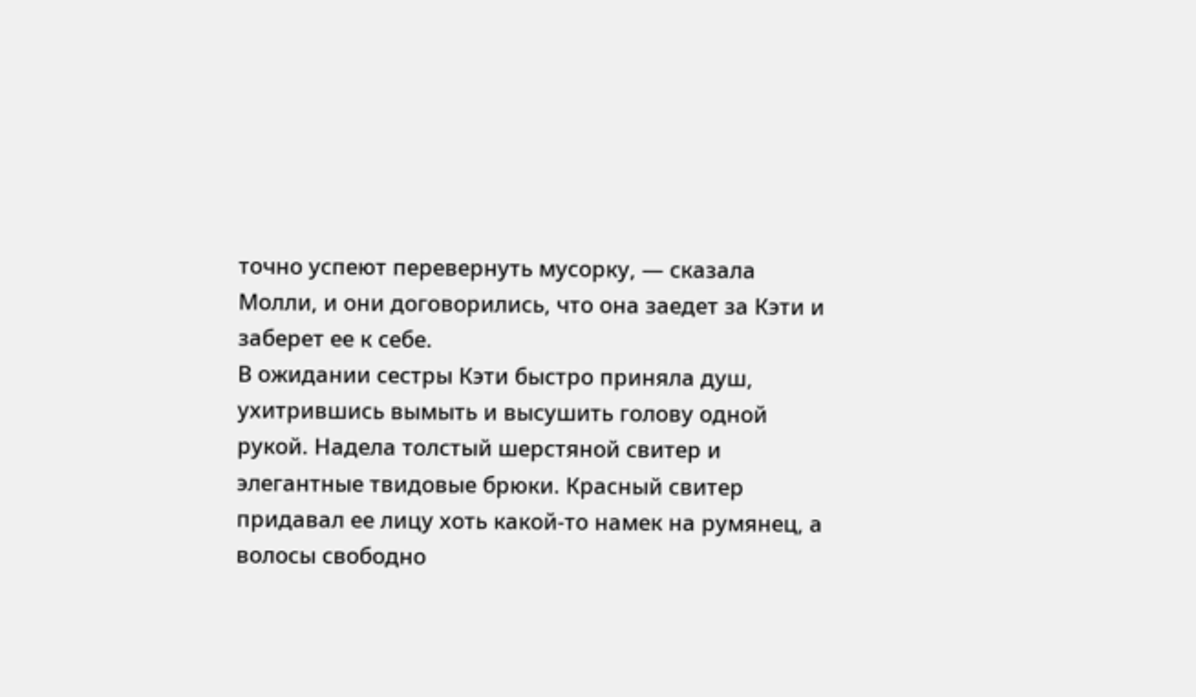точно успеют перевернуть мусорку, — сказала Молли, и они договорились, что она заедет за Кэти и заберет ее к себе.
В ожидании сестры Кэти быстро приняла душ, ухитрившись вымыть и высушить голову одной рукой. Надела толстый шерстяной свитер и элегантные твидовые брюки. Красный свитер придавал ее лицу хоть какой-то намек на румянец, а волосы свободно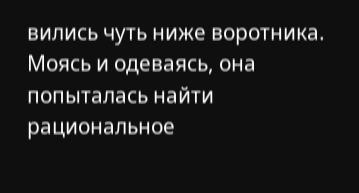вились чуть ниже воротника. Моясь и одеваясь, она попыталась найти рациональное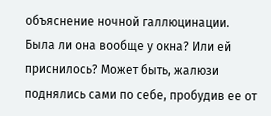объяснение ночной галлюцинации.
Была ли она вообще у окна? Или ей приснилось? Может быть, жалюзи поднялись сами по себе, пробудив ее от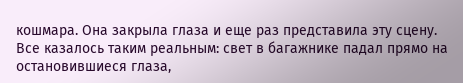кошмара. Она закрыла глаза и еще раз представила эту сцену. Все казалось таким реальным: свет в багажнике падал прямо на остановившиеся глаза,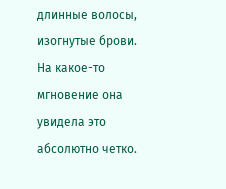длинные волосы, изогнутые брови. На какое-то мгновение она увидела это абсолютно четко.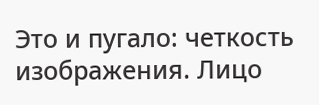Это и пугало: четкость изображения. Лицо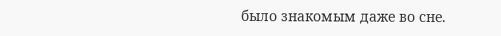было знакомым даже во сне.